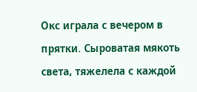Окс играла с вечером в прятки. Сыроватая мякоть света, тяжелела с каждой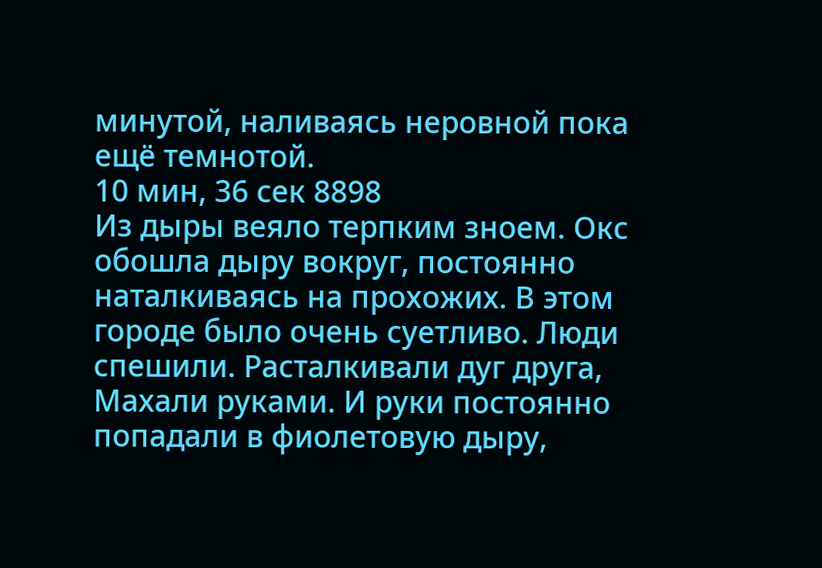минутой, наливаясь неровной пока ещё темнотой.
10 мин, 36 сек 8898
Из дыры веяло терпким зноем. Окс обошла дыру вокруг, постоянно наталкиваясь на прохожих. В этом городе было очень суетливо. Люди спешили. Расталкивали дуг друга, Махали руками. И руки постоянно попадали в фиолетовую дыру,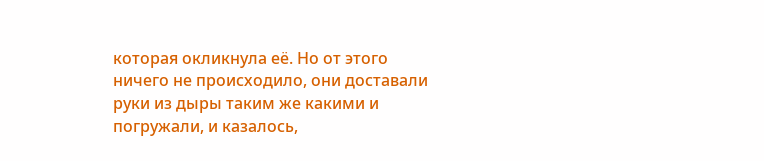которая окликнула её. Но от этого ничего не происходило, они доставали руки из дыры таким же какими и погружали, и казалось,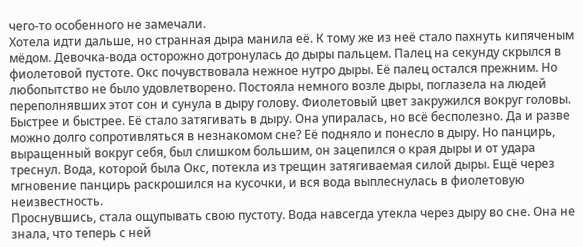чего-то особенного не замечали.
Хотела идти дальше, но странная дыра манила её. К тому же из неё стало пахнуть кипяченым мёдом. Девочка-вода осторожно дотронулась до дыры пальцем. Палец на секунду скрылся в фиолетовой пустоте. Окс почувствовала нежное нутро дыры. Её палец остался прежним. Но любопытство не было удовлетворено. Постояла немного возле дыры, поглазела на людей переполнявших этот сон и сунула в дыру голову. Фиолетовый цвет закружился вокруг головы. Быстрее и быстрее. Её стало затягивать в дыру. Она упиралась, но всё бесполезно. Да и разве можно долго сопротивляться в незнакомом сне? Её подняло и понесло в дыру. Но панцирь, выращенный вокруг себя, был слишком большим, он зацепился о края дыры и от удара треснул. Вода, которой была Окс, потекла из трещин затягиваемая силой дыры. Ещё через мгновение панцирь раскрошился на кусочки, и вся вода выплеснулась в фиолетовую неизвестность.
Проснувшись, стала ощупывать свою пустоту. Вода навсегда утекла через дыру во сне. Она не знала, что теперь с ней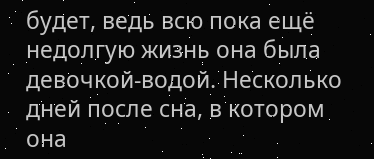будет, ведь всю пока ещё недолгую жизнь она была девочкой-водой. Несколько дней после сна, в котором она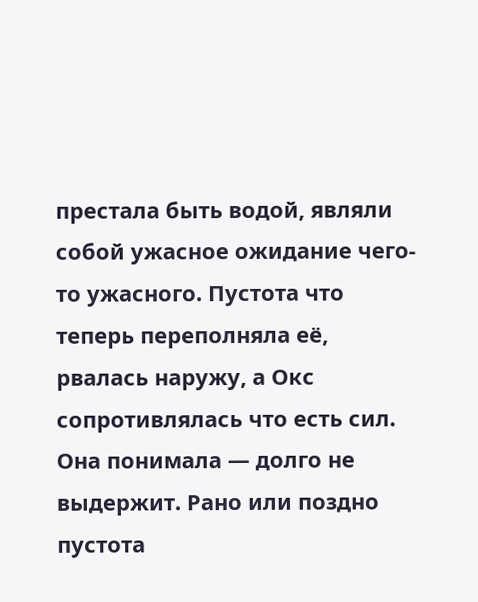престала быть водой, являли собой ужасное ожидание чего-то ужасного. Пустота что теперь переполняла её, рвалась наружу, а Окс сопротивлялась что есть сил. Она понимала — долго не выдержит. Рано или поздно пустота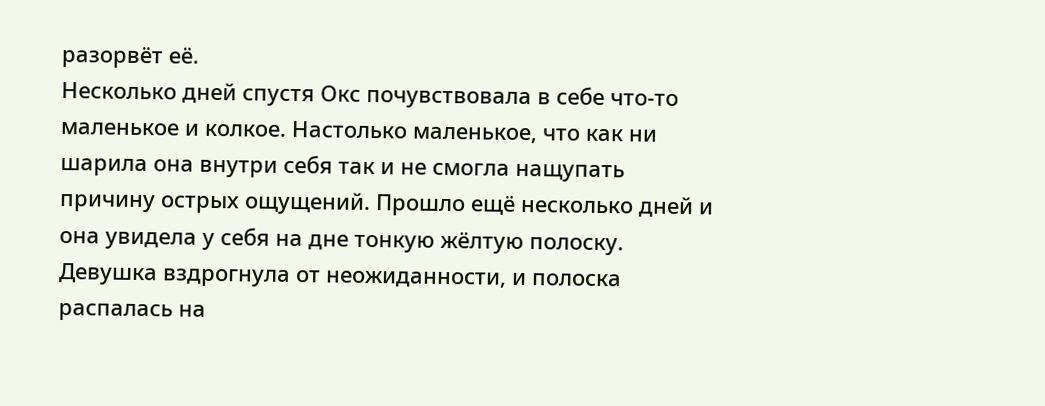разорвёт её.
Несколько дней спустя Окс почувствовала в себе что-то маленькое и колкое. Настолько маленькое, что как ни шарила она внутри себя так и не смогла нащупать причину острых ощущений. Прошло ещё несколько дней и она увидела у себя на дне тонкую жёлтую полоску. Девушка вздрогнула от неожиданности, и полоска распалась на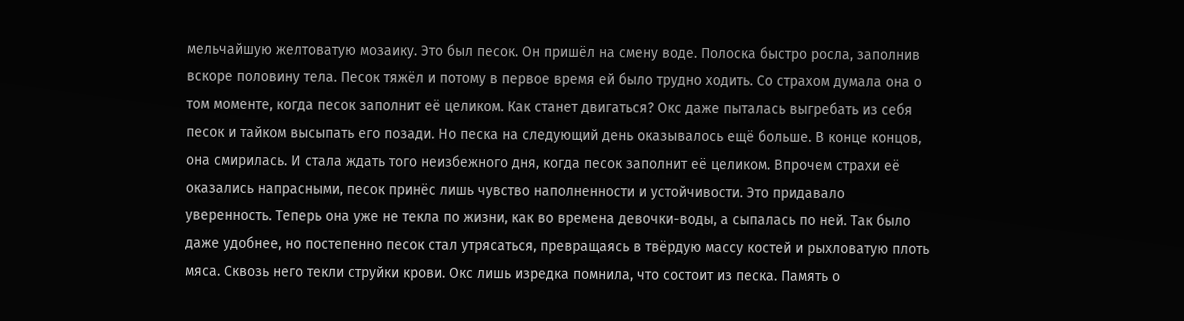мельчайшую желтоватую мозаику. Это был песок. Он пришёл на смену воде. Полоска быстро росла, заполнив вскоре половину тела. Песок тяжёл и потому в первое время ей было трудно ходить. Со страхом думала она о том моменте, когда песок заполнит её целиком. Как станет двигаться? Окс даже пыталась выгребать из себя песок и тайком высыпать его позади. Но песка на следующий день оказывалось ещё больше. В конце концов, она смирилась. И стала ждать того неизбежного дня, когда песок заполнит её целиком. Впрочем страхи её оказались напрасными, песок принёс лишь чувство наполненности и устойчивости. Это придавало уверенность. Теперь она уже не текла по жизни, как во времена девочки-воды, а сыпалась по ней. Так было даже удобнее, но постепенно песок стал утрясаться, превращаясь в твёрдую массу костей и рыхловатую плоть мяса. Сквозь него текли струйки крови. Окс лишь изредка помнила, что состоит из песка. Память о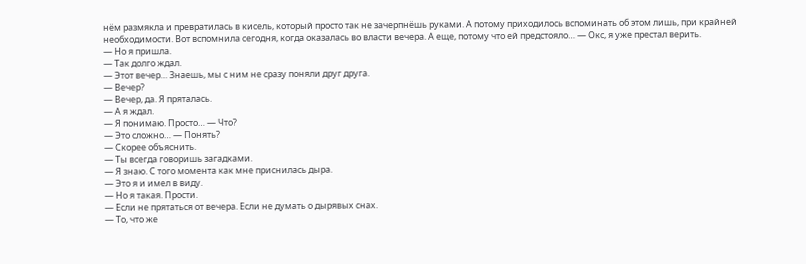нём размякла и превратилась в кисель, который просто так не зачерпнёшь руками. А потому приходилось вспоминать об этом лишь, при крайней необходимости. Вот вспомнила сегодня, когда оказалась во власти вечера. А еще, потому что ей предстояло… — Окс, я уже престал верить.
— Но я пришла.
— Так долго ждал.
— Этот вечер… Знаешь, мы с ним не сразу поняли друг друга.
— Вечер?
— Вечер, да. Я пряталась.
— А я ждал.
— Я понимаю. Просто… — Что?
— Это сложно… — Понять?
— Скорее объяснить.
— Ты всегда говоришь загадками.
— Я знаю. С того момента как мне приснилась дыра.
— Это я и имел в виду.
— Но я такая. Прости.
— Если не прятаться от вечера. Если не думать о дырявых снах.
— То, что же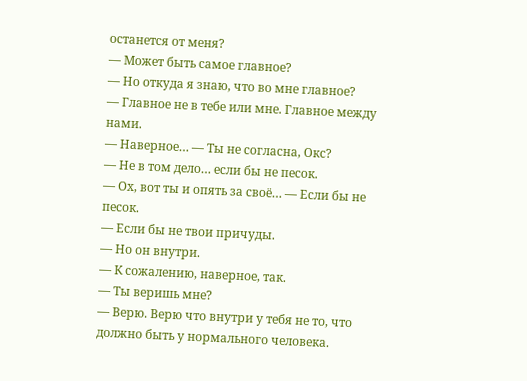останется от меня?
— Может быть самое главное?
— Но откуда я знаю, что во мне главное?
— Главное не в тебе или мне. Главное между нами.
— Наверное… — Ты не согласна, Окс?
— Не в том дело… если бы не песок.
— Ох, вот ты и опять за своё… — Если бы не песок.
— Если бы не твои причуды.
— Но он внутри.
— К сожалению, наверное, так.
— Ты веришь мне?
— Верю. Верю что внутри у тебя не то, что должно быть у нормального человека.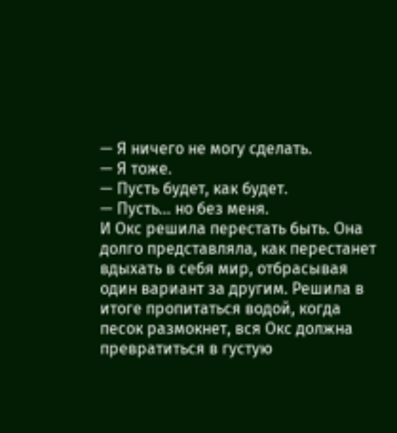— Я ничего не могу сделать.
— Я тоже.
— Пусть будет, как будет.
— Пусть… но без меня.
И Окс решила перестать быть. Она долго представляла, как перестанет вдыхать в себя мир, отбрасывая один вариант за другим. Решила в итоге пропитаться водой, когда песок размокнет, вся Окс должна превратиться в густую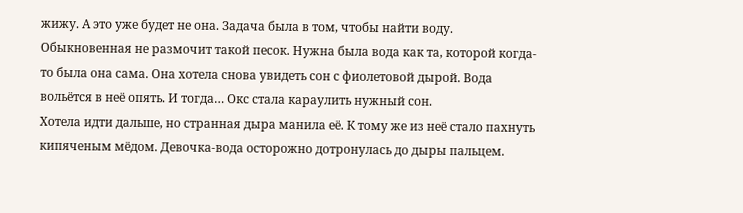жижу. А это уже будет не она. Задача была в том, чтобы найти воду. Обыкновенная не размочит такой песок. Нужна была вода как та, которой когда-то была она сама. Она хотела снова увидеть сон с фиолетовой дырой. Вода вольётся в неё опять. И тогда… Окс стала караулить нужный сон.
Хотела идти дальше, но странная дыра манила её. К тому же из неё стало пахнуть кипяченым мёдом. Девочка-вода осторожно дотронулась до дыры пальцем.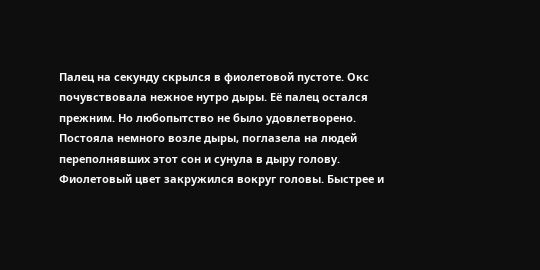Палец на секунду скрылся в фиолетовой пустоте. Окс почувствовала нежное нутро дыры. Её палец остался прежним. Но любопытство не было удовлетворено. Постояла немного возле дыры, поглазела на людей переполнявших этот сон и сунула в дыру голову. Фиолетовый цвет закружился вокруг головы. Быстрее и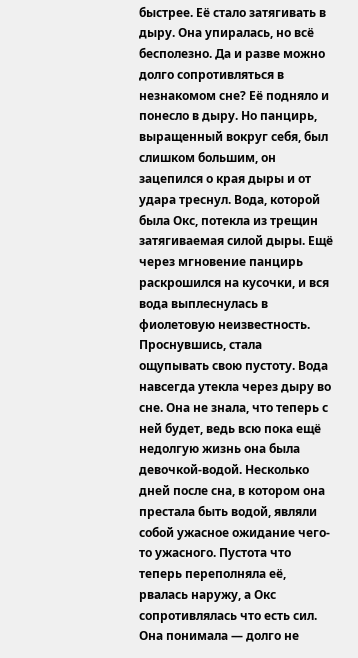быстрее. Её стало затягивать в дыру. Она упиралась, но всё бесполезно. Да и разве можно долго сопротивляться в незнакомом сне? Её подняло и понесло в дыру. Но панцирь, выращенный вокруг себя, был слишком большим, он зацепился о края дыры и от удара треснул. Вода, которой была Окс, потекла из трещин затягиваемая силой дыры. Ещё через мгновение панцирь раскрошился на кусочки, и вся вода выплеснулась в фиолетовую неизвестность.
Проснувшись, стала ощупывать свою пустоту. Вода навсегда утекла через дыру во сне. Она не знала, что теперь с ней будет, ведь всю пока ещё недолгую жизнь она была девочкой-водой. Несколько дней после сна, в котором она престала быть водой, являли собой ужасное ожидание чего-то ужасного. Пустота что теперь переполняла её, рвалась наружу, а Окс сопротивлялась что есть сил. Она понимала — долго не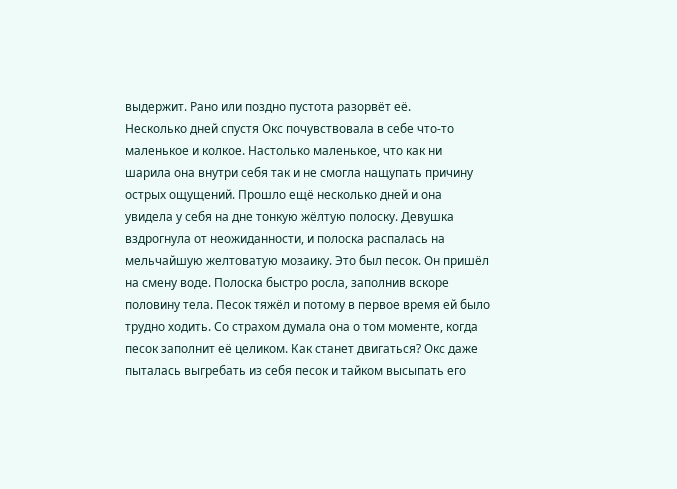выдержит. Рано или поздно пустота разорвёт её.
Несколько дней спустя Окс почувствовала в себе что-то маленькое и колкое. Настолько маленькое, что как ни шарила она внутри себя так и не смогла нащупать причину острых ощущений. Прошло ещё несколько дней и она увидела у себя на дне тонкую жёлтую полоску. Девушка вздрогнула от неожиданности, и полоска распалась на мельчайшую желтоватую мозаику. Это был песок. Он пришёл на смену воде. Полоска быстро росла, заполнив вскоре половину тела. Песок тяжёл и потому в первое время ей было трудно ходить. Со страхом думала она о том моменте, когда песок заполнит её целиком. Как станет двигаться? Окс даже пыталась выгребать из себя песок и тайком высыпать его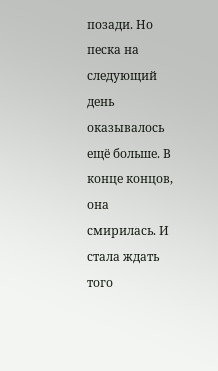позади. Но песка на следующий день оказывалось ещё больше. В конце концов, она смирилась. И стала ждать того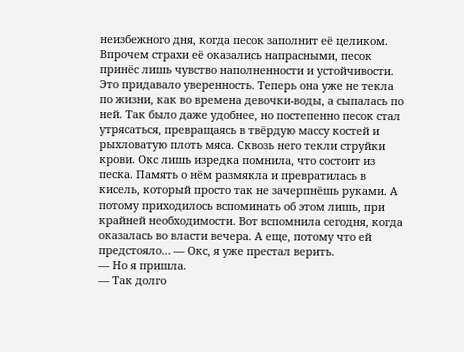неизбежного дня, когда песок заполнит её целиком. Впрочем страхи её оказались напрасными, песок принёс лишь чувство наполненности и устойчивости. Это придавало уверенность. Теперь она уже не текла по жизни, как во времена девочки-воды, а сыпалась по ней. Так было даже удобнее, но постепенно песок стал утрясаться, превращаясь в твёрдую массу костей и рыхловатую плоть мяса. Сквозь него текли струйки крови. Окс лишь изредка помнила, что состоит из песка. Память о нём размякла и превратилась в кисель, который просто так не зачерпнёшь руками. А потому приходилось вспоминать об этом лишь, при крайней необходимости. Вот вспомнила сегодня, когда оказалась во власти вечера. А еще, потому что ей предстояло… — Окс, я уже престал верить.
— Но я пришла.
— Так долго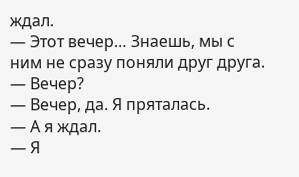ждал.
— Этот вечер… Знаешь, мы с ним не сразу поняли друг друга.
— Вечер?
— Вечер, да. Я пряталась.
— А я ждал.
— Я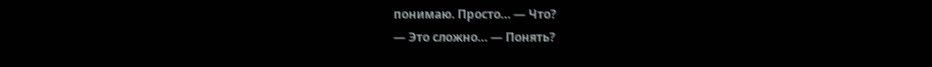понимаю. Просто… — Что?
— Это сложно… — Понять?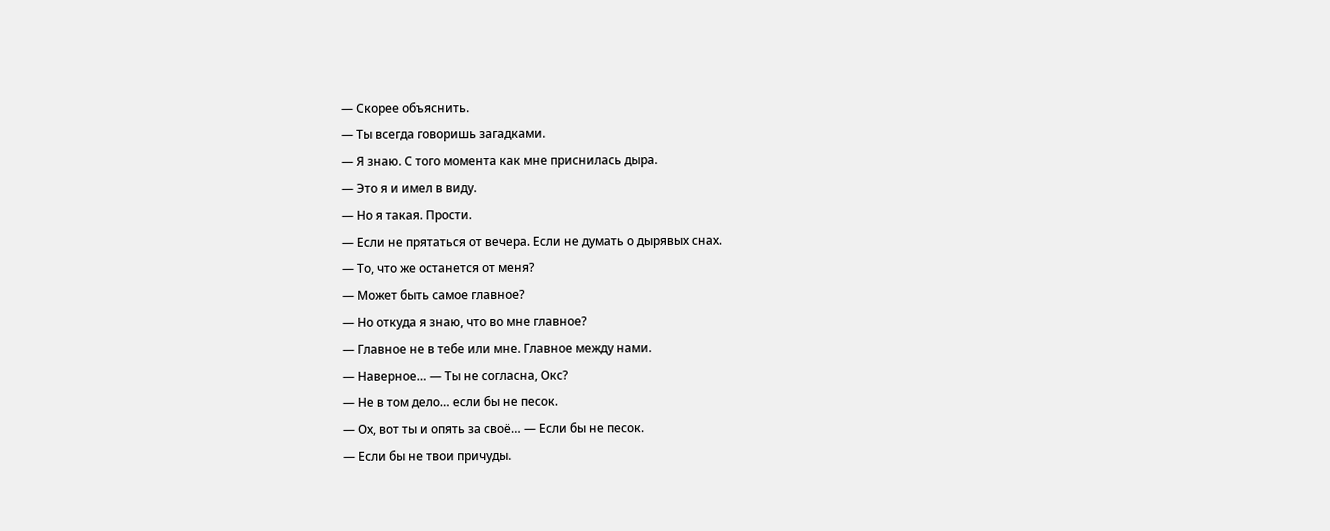— Скорее объяснить.
— Ты всегда говоришь загадками.
— Я знаю. С того момента как мне приснилась дыра.
— Это я и имел в виду.
— Но я такая. Прости.
— Если не прятаться от вечера. Если не думать о дырявых снах.
— То, что же останется от меня?
— Может быть самое главное?
— Но откуда я знаю, что во мне главное?
— Главное не в тебе или мне. Главное между нами.
— Наверное… — Ты не согласна, Окс?
— Не в том дело… если бы не песок.
— Ох, вот ты и опять за своё… — Если бы не песок.
— Если бы не твои причуды.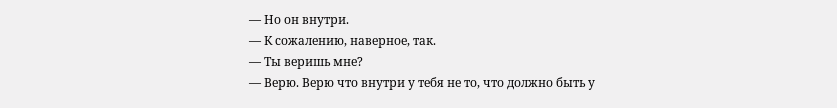— Но он внутри.
— К сожалению, наверное, так.
— Ты веришь мне?
— Верю. Верю что внутри у тебя не то, что должно быть у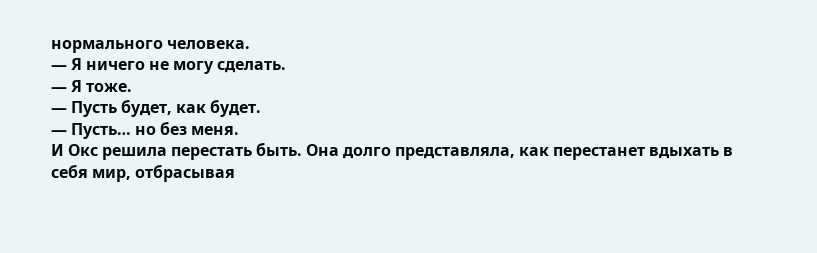нормального человека.
— Я ничего не могу сделать.
— Я тоже.
— Пусть будет, как будет.
— Пусть… но без меня.
И Окс решила перестать быть. Она долго представляла, как перестанет вдыхать в себя мир, отбрасывая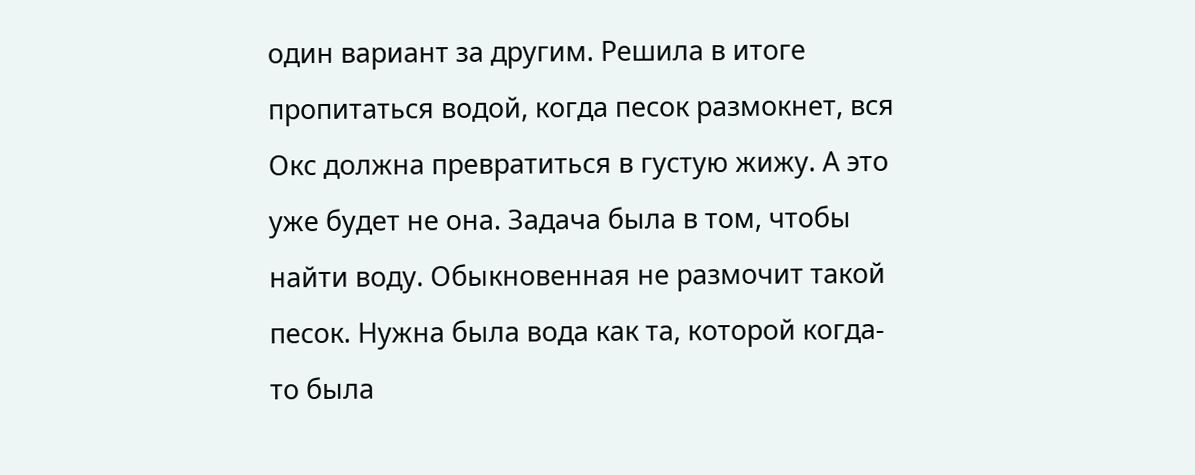один вариант за другим. Решила в итоге пропитаться водой, когда песок размокнет, вся Окс должна превратиться в густую жижу. А это уже будет не она. Задача была в том, чтобы найти воду. Обыкновенная не размочит такой песок. Нужна была вода как та, которой когда-то была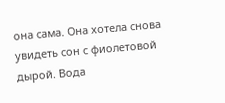она сама. Она хотела снова увидеть сон с фиолетовой дырой. Вода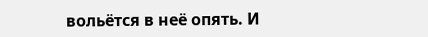вольётся в неё опять. И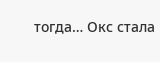тогда… Окс стала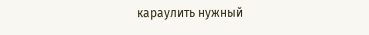караулить нужный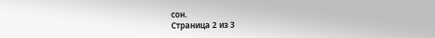сон.
Страница 2 из 3